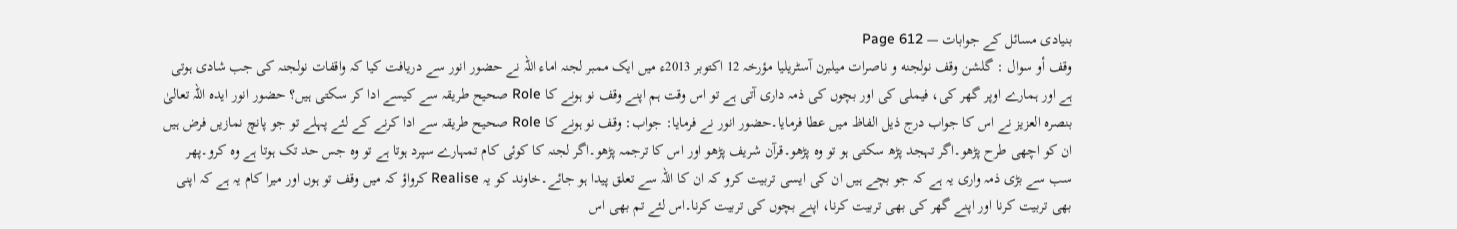بنیادی مسائل کے جوابات — Page 612
وقف أو سوال : گلشن وقف نولجنه و ناصرات میلبرن آسٹریلیا مؤرخہ 12 اکتوبر 2013ء میں ایک ممبر لجنہ اماء اللہ نے حضور انور سے دریافت کیا کہ واقفات نولجنہ کی جب شادی ہوتی ہے اور ہمارے اوپر گھر کی، فیملی کی اور بچوں کی ذمہ داری آتی ہے تو اس وقت ہم اپنے وقف نو ہونے کا Role صحیح طریقہ سے کیسے ادا کر سکتی ہیں؟ حضور انور ایدہ اللہ تعالیٰ بنصرہ العزیز نے اس کا جواب درج ذیل الفاظ میں عطا فرمایا۔حضور انور نے فرمایا: جواب: وقف نو ہونے کا Role صحیح طریقہ سے ادا کرنے کے لئے پہلے تو جو پانچ نمازیں فرض ہیں ان کو اچھی طرح پڑھو۔اگر تہجد پڑھ سکتی ہو تو وہ پڑھو۔قرآن شریف پڑھو اور اس کا ترجمہ پڑھو۔اگر لجنہ کا کوئی کام تمہارے سپرد ہوتا ہے تو وہ جس حد تک ہوتا ہے وہ کرو۔پھر سب سے بڑی ذمہ واری یہ ہے کہ جو بچے ہیں ان کی ایسی تربیت کرو کہ ان کا اللہ سے تعلق پیدا ہو جائے۔خاوند کو یہ Realise کرواؤ کہ میں وقف تو ہوں اور میرا کام یہ ہے کہ اپنی بھی تربیت کرنا اور اپنے گھر کی بھی تربیت کرنا، اپنے بچوں کی تربیت کرنا۔اس لئے تم بھی اس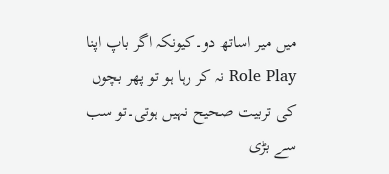میں میر اساتھ دو۔کیونکہ اگر باپ اپنا Role Play نہ کر رہا ہو تو پھر بچوں کی تربیت صحیح نہیں ہوتی۔تو سب سے بڑی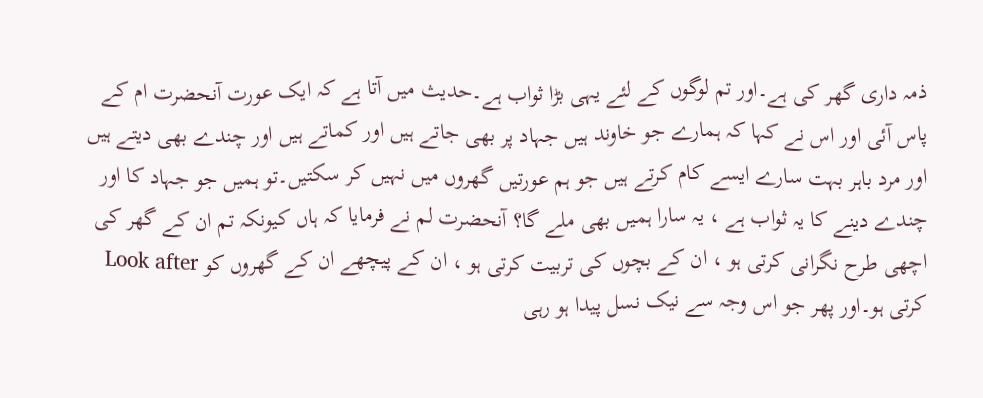ذمہ داری گھر کی ہے۔اور تم لوگوں کے لئے یہی بڑا ثواب ہے۔حدیث میں آتا ہے کہ ایک عورت آنحضرت ام کے پاس آئی اور اس نے کہا کہ ہمارے جو خاوند ہیں جہاد پر بھی جاتے ہیں اور کماتے ہیں اور چندے بھی دیتے ہیں اور مرد باہر بہت سارے ایسے کام کرتے ہیں جو ہم عورتیں گھروں میں نہیں کر سکتیں۔تو ہمیں جو جہاد کا اور چندے دینے کا یہ ثواب ہے ، یہ سارا ہمیں بھی ملے گا؟ آنحضرت لم نے فرمایا کہ ہاں کیونکہ تم ان کے گھر کی اچھی طرح نگرانی کرتی ہو ، ان کے بچوں کی تربیت کرتی ہو ، ان کے پیچھے ان کے گھروں کو Look after کرتی ہو۔اور پھر جو اس وجہ سے نیک نسل پیدا ہو رہی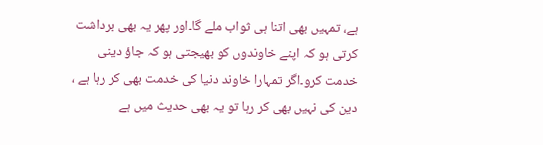ہے، تمہیں بھی اتنا ہی ثواب ملے گا۔اور پھر یہ بھی برداشت کرتی ہو کہ اپنے خاوندوں کو بھیجتی ہو کہ جاؤ دینی خدمت کرو۔اگر تمہارا خاوند دنیا کی خدمت بھی کر رہا ہے ، دین کی نہیں بھی کر رہا تو یہ بھی حدیث میں ہے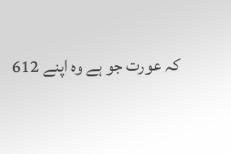کہ عورت جو ہے وہ اپنے 612